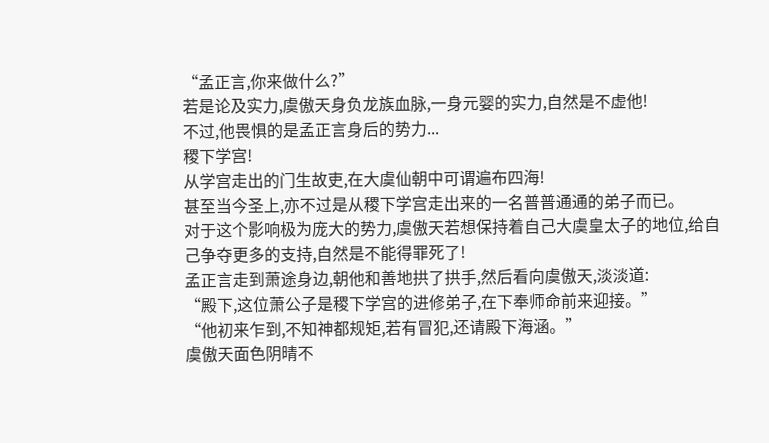“孟正言,你来做什么?”
若是论及实力,虞傲天身负龙族血脉,一身元婴的实力,自然是不虚他!
不过,他畏惧的是孟正言身后的势力...
稷下学宫!
从学宫走出的门生故吏,在大虞仙朝中可谓遍布四海!
甚至当今圣上,亦不过是从稷下学宫走出来的一名普普通通的弟子而已。
对于这个影响极为庞大的势力,虞傲天若想保持着自己大虞皇太子的地位,给自己争夺更多的支持,自然是不能得罪死了!
孟正言走到萧途身边,朝他和善地拱了拱手,然后看向虞傲天,淡淡道:
“殿下,这位萧公子是稷下学宫的进修弟子,在下奉师命前来迎接。”
“他初来乍到,不知神都规矩,若有冒犯,还请殿下海涵。”
虞傲天面色阴晴不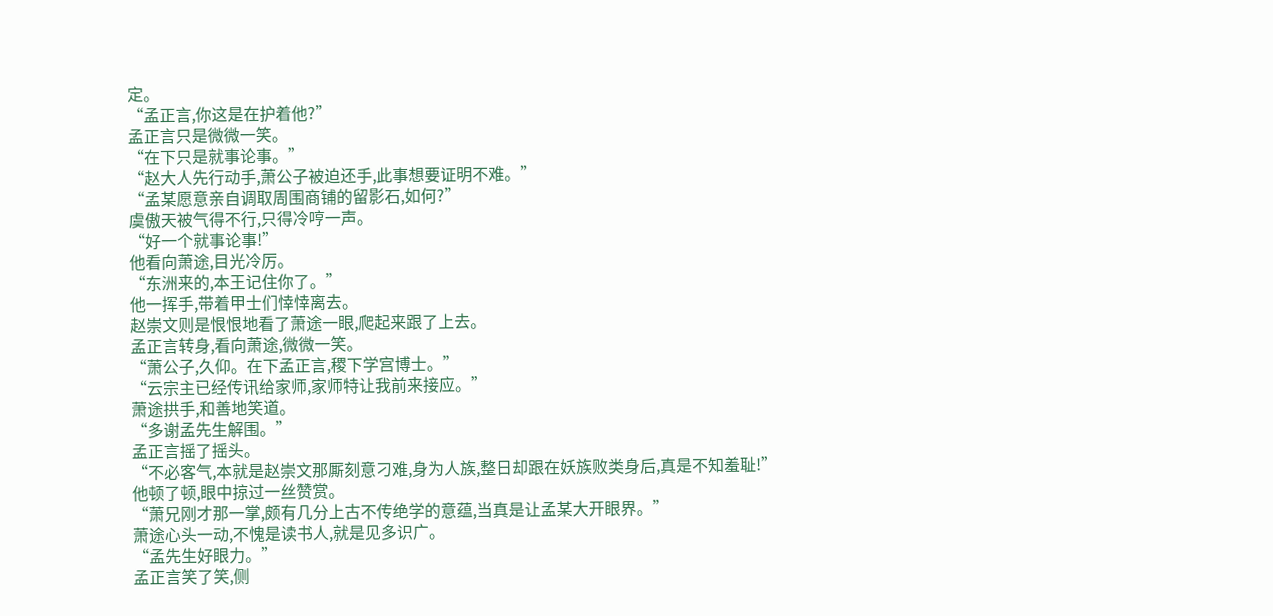定。
“孟正言,你这是在护着他?”
孟正言只是微微一笑。
“在下只是就事论事。”
“赵大人先行动手,萧公子被迫还手,此事想要证明不难。”
“孟某愿意亲自调取周围商铺的留影石,如何?”
虞傲天被气得不行,只得冷哼一声。
“好一个就事论事!”
他看向萧途,目光冷厉。
“东洲来的,本王记住你了。”
他一挥手,带着甲士们悻悻离去。
赵崇文则是恨恨地看了萧途一眼,爬起来跟了上去。
孟正言转身,看向萧途,微微一笑。
“萧公子,久仰。在下孟正言,稷下学宫博士。”
“云宗主已经传讯给家师,家师特让我前来接应。”
萧途拱手,和善地笑道。
“多谢孟先生解围。”
孟正言摇了摇头。
“不必客气,本就是赵崇文那厮刻意刁难,身为人族,整日却跟在妖族败类身后,真是不知羞耻!”
他顿了顿,眼中掠过一丝赞赏。
“萧兄刚才那一掌,颇有几分上古不传绝学的意蕴,当真是让孟某大开眼界。”
萧途心头一动,不愧是读书人,就是见多识广。
“孟先生好眼力。”
孟正言笑了笑,侧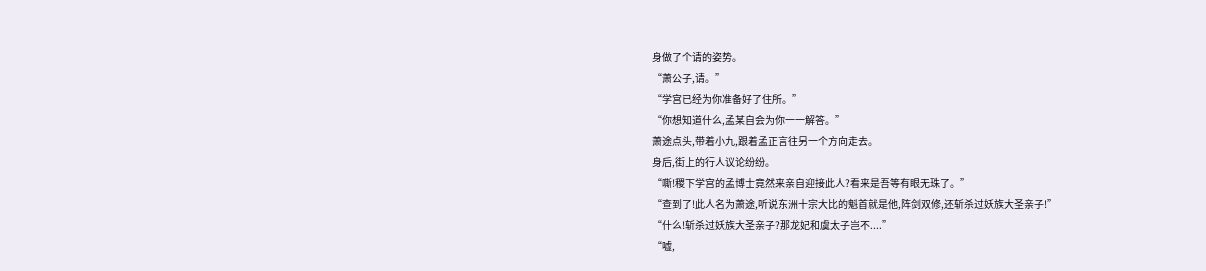身做了个请的姿势。
“萧公子,请。”
“学宫已经为你准备好了住所。”
“你想知道什么,孟某自会为你一一解答。”
萧途点头,带着小九,跟着孟正言往另一个方向走去。
身后,街上的行人议论纷纷。
“嘶!稷下学宫的孟博士竟然来亲自迎接此人?看来是吾等有眼无珠了。”
“查到了!此人名为萧途,听说东洲十宗大比的魁首就是他,阵剑双修,还斩杀过妖族大圣亲子!”
“什么!斩杀过妖族大圣亲子?那龙妃和虞太子岂不....”
“嘘,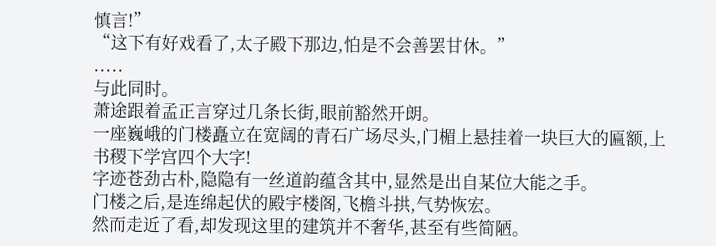慎言!”
“这下有好戏看了,太子殿下那边,怕是不会善罢甘休。”
.....
与此同时。
萧途跟着孟正言穿过几条长街,眼前豁然开朗。
一座巍峨的门楼矗立在宽阔的青石广场尽头,门楣上悬挂着一块巨大的匾额,上书稷下学宫四个大字!
字迹苍劲古朴,隐隐有一丝道韵蕴含其中,显然是出自某位大能之手。
门楼之后,是连绵起伏的殿宇楼阁,飞檐斗拱,气势恢宏。
然而走近了看,却发现这里的建筑并不奢华,甚至有些简陋。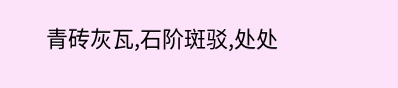青砖灰瓦,石阶斑驳,处处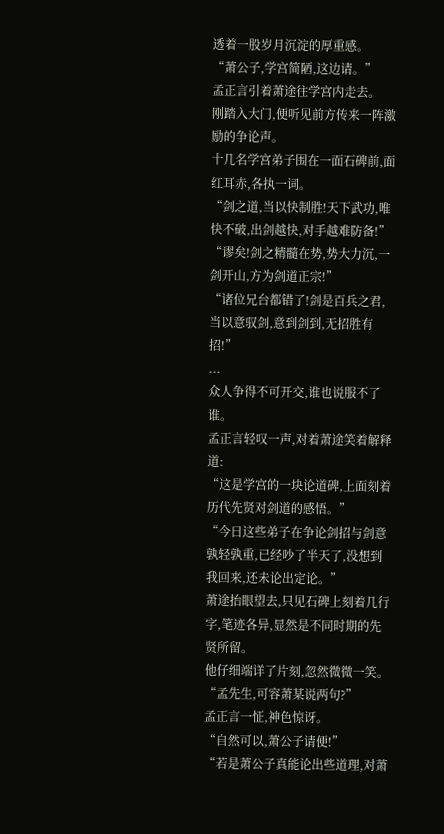透着一股岁月沉淀的厚重感。
“萧公子,学宫简陋,这边请。”
孟正言引着萧途往学宫内走去。
刚踏入大门,便听见前方传来一阵激励的争论声。
十几名学宫弟子围在一面石碑前,面红耳赤,各执一词。
“剑之道,当以快制胜!天下武功,唯快不破,出剑越快,对手越难防备!”
“谬矣!剑之精髓在势,势大力沉,一剑开山,方为剑道正宗!”
“诸位兄台都错了!剑是百兵之君,当以意驭剑,意到剑到,无招胜有招!”
...
众人争得不可开交,谁也说服不了谁。
孟正言轻叹一声,对着萧途笑着解释道:
“这是学宫的一块论道碑,上面刻着历代先贤对剑道的感悟。”
“今日这些弟子在争论剑招与剑意孰轻孰重,已经吵了半天了,没想到我回来,还未论出定论。”
萧途抬眼望去,只见石碑上刻着几行字,笔迹各异,显然是不同时期的先贤所留。
他仔细端详了片刻,忽然微微一笑。
“孟先生,可容萧某说两句?”
孟正言一怔,神色惊讶。
“自然可以,萧公子请便!”
“若是萧公子真能论出些道理,对萧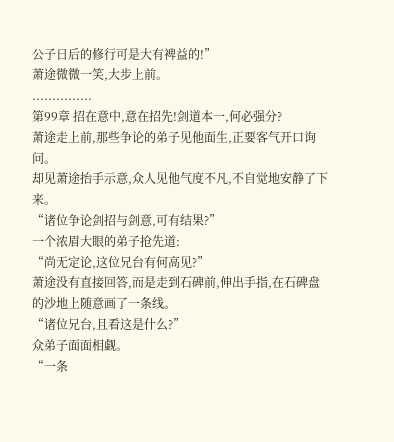公子日后的修行可是大有裨益的!”
萧途微微一笑,大步上前。
...............
第99章 招在意中,意在招先!剑道本一,何必强分?
萧途走上前,那些争论的弟子见他面生,正要客气开口询问。
却见萧途抬手示意,众人见他气度不凡,不自觉地安静了下来。
“诸位争论剑招与剑意,可有结果?”
一个浓眉大眼的弟子抢先道:
“尚无定论,这位兄台有何高见?”
萧途没有直接回答,而是走到石碑前,伸出手指,在石碑盘的沙地上随意画了一条线。
“诸位兄台,且看这是什么?”
众弟子面面相觑。
“一条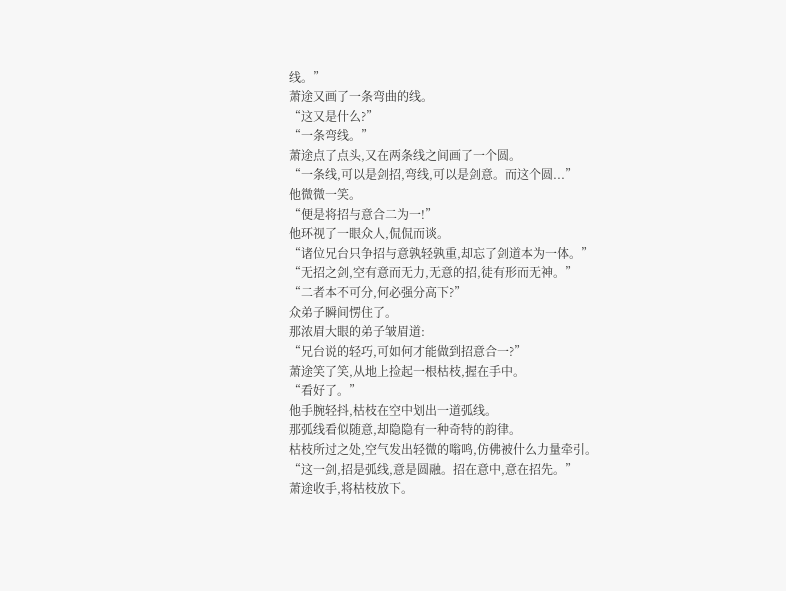线。”
萧途又画了一条弯曲的线。
“这又是什么?”
“一条弯线。”
萧途点了点头,又在两条线之间画了一个圆。
“一条线,可以是剑招,弯线,可以是剑意。而这个圆...”
他微微一笑。
“便是将招与意合二为一!”
他环视了一眼众人,侃侃而谈。
“诸位兄台只争招与意孰轻孰重,却忘了剑道本为一体。”
“无招之剑,空有意而无力,无意的招,徒有形而无神。”
“二者本不可分,何必强分高下?”
众弟子瞬间愣住了。
那浓眉大眼的弟子皱眉道:
“兄台说的轻巧,可如何才能做到招意合一?”
萧途笑了笑,从地上捡起一根枯枝,握在手中。
“看好了。”
他手腕轻抖,枯枝在空中划出一道弧线。
那弧线看似随意,却隐隐有一种奇特的韵律。
枯枝所过之处,空气发出轻微的嗡鸣,仿佛被什么力量牵引。
“这一剑,招是弧线,意是圆融。招在意中,意在招先。”
萧途收手,将枯枝放下。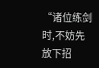“诸位练剑时,不妨先放下招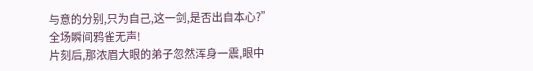与意的分别,只为自己,这一剑,是否出自本心?”
全场瞬间鸦雀无声!
片刻后,那浓眉大眼的弟子忽然浑身一震,眼中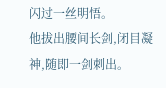闪过一丝明悟。
他拔出腰间长剑,闭目凝神,随即一剑刺出。